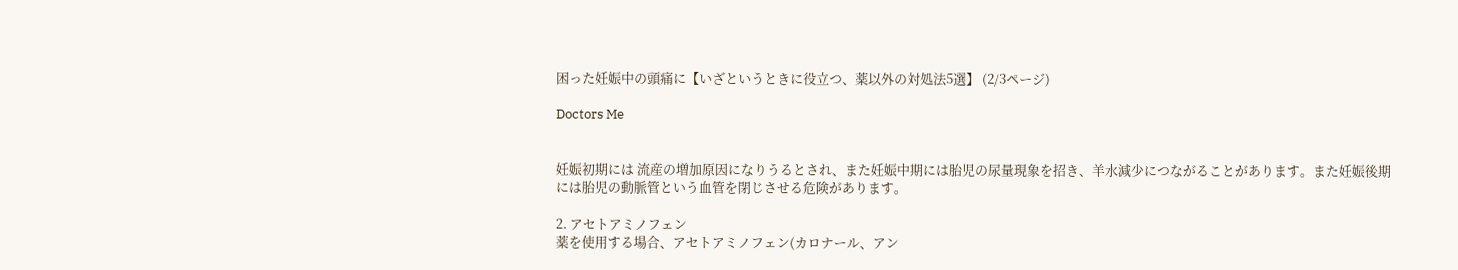困った妊娠中の頭痛に【いざというときに役立つ、薬以外の対処法5選】 (2/3ページ)

Doctors Me


妊娠初期には 流産の増加原因になりうるとされ、また妊娠中期には胎児の尿量現象を招き、羊水減少につながることがあります。また妊娠後期には胎児の動脈管という血管を閉じさせる危険があります。

2. アセトアミノフェン
薬を使用する場合、アセトアミノフェン(カロナール、アン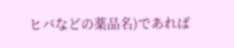ヒバなどの薬品名)であれば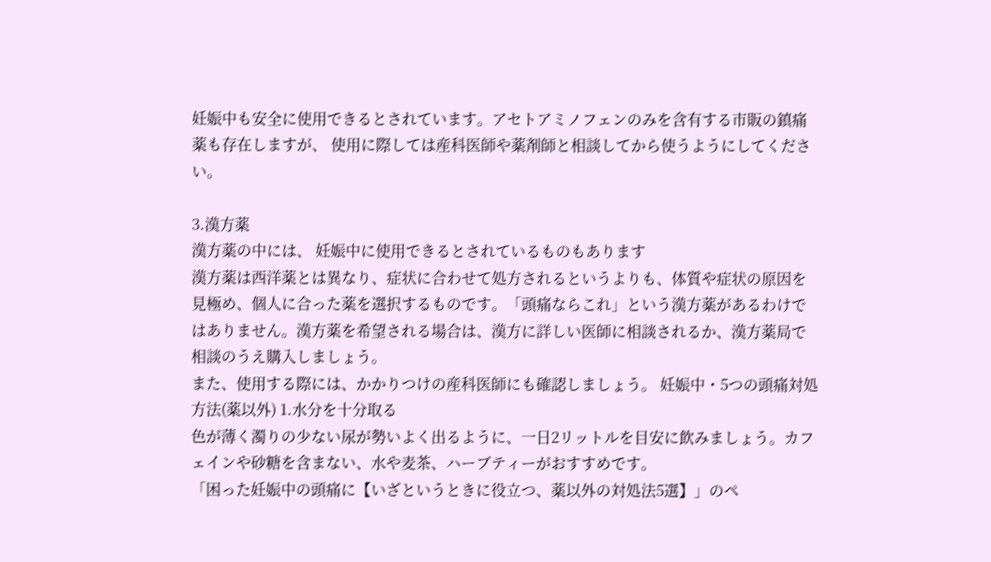妊娠中も安全に使用できるとされています。アセトアミノフェンのみを含有する市販の鎮痛薬も存在しますが、 使用に際しては産科医師や薬剤師と相談してから使うようにしてください。

3.漢方薬
漢方薬の中には、 妊娠中に使用できるとされているものもあります
漢方薬は西洋薬とは異なり、症状に合わせて処方されるというよりも、体質や症状の原因を見極め、個人に合った薬を選択するものです。「頭痛ならこれ」という漢方薬があるわけではありません。漢方薬を希望される場合は、漢方に詳しい医師に相談されるか、漢方薬局で相談のうえ購入しましょう。
また、使用する際には、かかりつけの産科医師にも確認しましょう。 妊娠中・5つの頭痛対処方法(薬以外) 1.水分を十分取る
色が薄く濁りの少ない尿が勢いよく出るように、一日2リットルを目安に飲みましょう。カフェインや砂糖を含まない、水や麦茶、ハーブティーがおすすめです。
「困った妊娠中の頭痛に【いざというときに役立つ、薬以外の対処法5選】」のペ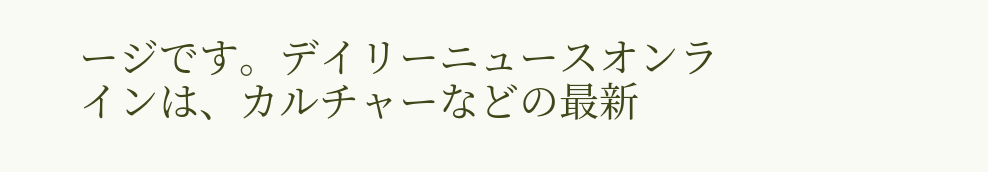ージです。デイリーニュースオンラインは、カルチャーなどの最新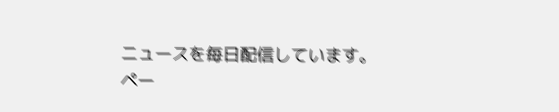ニュースを毎日配信しています。
ペー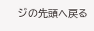ジの先頭へ戻る